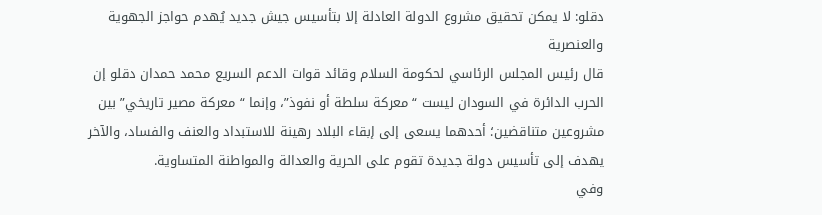دقلو: لا يمكن تحقيق مشروع الدولة العادلة إلا بتأسيس جيش جديد يُهدم حواجز الجهوية والعنصرية
قال رئيس المجلس الرئاسي لحكومة السلام وقائد قوات الدعم السريع محمد حمدان دقلو إن الحرب الدائرة في السودان ليست “معركة سلطة أو نفوذ”، وإنما “معركة مصير تاريخي” بين مشروعين متناقضين؛ أحدهما يسعى إلى إبقاء البلاد رهينة للاستبداد والعنف والفساد، والآخر يهدف إلى تأسيس دولة جديدة تقوم على الحرية والعدالة والمواطنة المتساوية.
وفي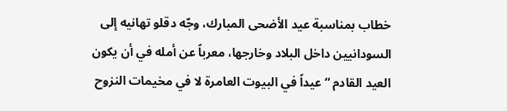خطاب بمناسبة عيد الأضحى المبارك، وجّه دقلو تهانيه إلى السودانيين داخل البلاد وخارجها، معرباً عن أمله في أن يكون العيد القادم “عيداً في البيوت العامرة لا في مخيمات النزوح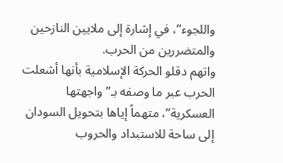واللجوء”، في إشارة إلى ملايين النازحين والمتضررين من الحرب.
واتهم دقلو الحركة الإسلامية بأنها أشعلت الحرب عبر ما وصفه بـ”واجهتها العسكرية”، متهماً إياها بتحويل السودان إلى ساحة للاستبداد والحروب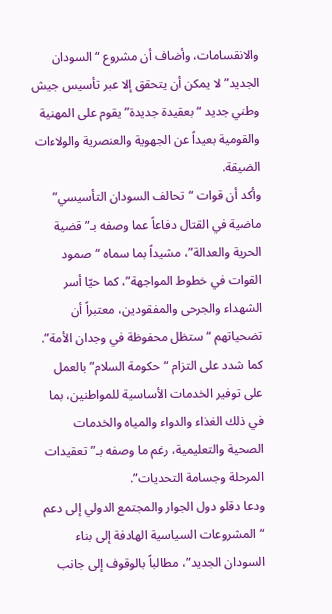والانقسامات، وأضاف أن مشروع “السودان الجديد” لا يمكن أن يتحقق إلا عبر تأسيس جيش وطني جديد “بعقيدة جديدة” يقوم على المهنية والقومية بعيداً عن الجهوية والعنصرية والولاءات الضيقة.
وأكد أن قوات “تحالف السودان التأسيسي” ماضية في القتال دفاعاً عما وصفه بـ”قضية الحرية والعدالة”، مشيداً بما سماه “صمود القوات في خطوط المواجهة”، كما حيّا أسر الشهداء والجرحى والمفقودين، معتبراً أن تضحياتهم “ستظل محفوظة في وجدان الأمة”.
كما شدد على التزام “حكومة السلام” بالعمل على توفير الخدمات الأساسية للمواطنين، بما في ذلك الغذاء والدواء والمياه والخدمات الصحية والتعليمية، رغم ما وصفه بـ”تعقيدات المرحلة وجسامة التحديات”.
ودعا دقلو دول الجوار والمجتمع الدولي إلى دعم “المشروعات السياسية الهادفة إلى بناء السودان الجديد”، مطالباً بالوقوف إلى جانب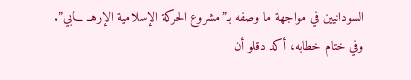السودانيين في مواجهة ما وصفه بـ”مشروع الحركة الإسلامية الإرهــ ـــابي”.
وفي ختام خطابه، أكد دقلو أن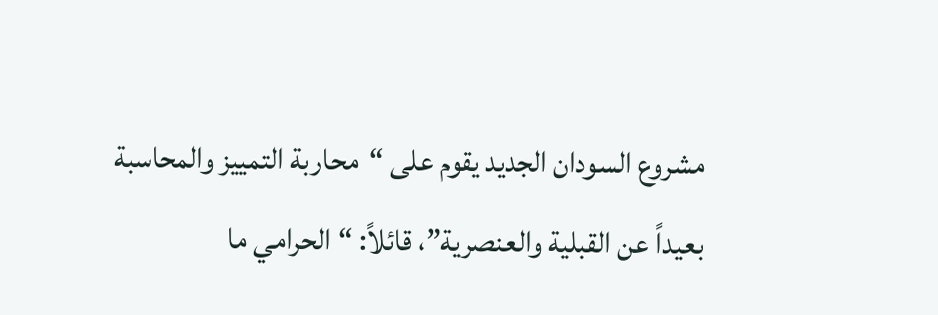مشروع السودان الجديد يقوم على “محاربة التمييز والمحاسبة بعيداً عن القبلية والعنصرية”، قائلاً: “الحرامي ما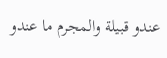عندو قبيلة والمجرم ما عندو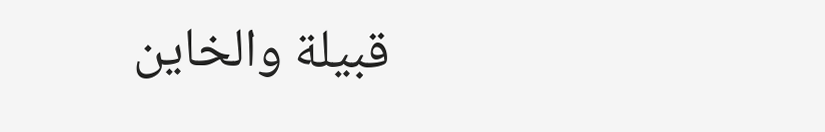قبيلة والخاين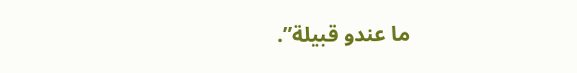ما عندو قبيلة”.